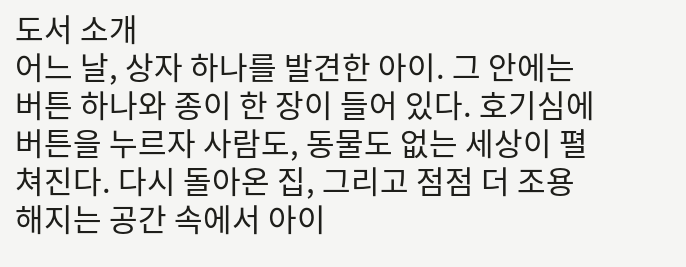도서 소개
어느 날, 상자 하나를 발견한 아이. 그 안에는 버튼 하나와 종이 한 장이 들어 있다. 호기심에 버튼을 누르자 사람도, 동물도 없는 세상이 펼쳐진다. 다시 돌아온 집, 그리고 점점 더 조용해지는 공간 속에서 아이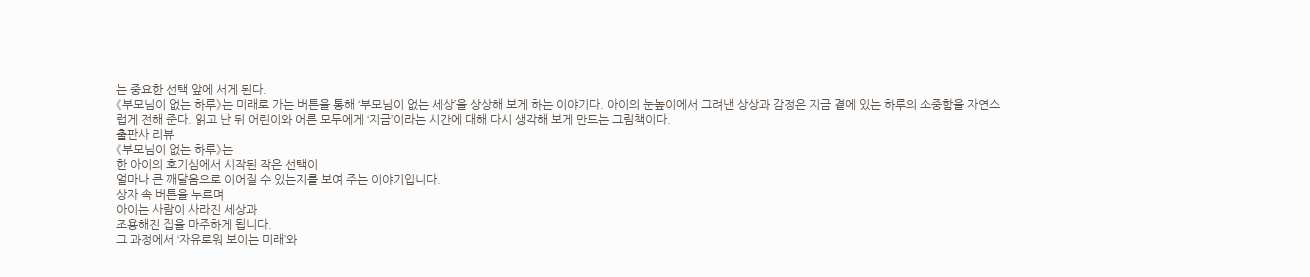는 중요한 선택 앞에 서게 된다.
《부모님이 없는 하루》는 미래로 가는 버튼을 통해 ‘부모님이 없는 세상’을 상상해 보게 하는 이야기다. 아이의 눈높이에서 그려낸 상상과 감정은 지금 곁에 있는 하루의 소중함을 자연스럽게 전해 준다. 읽고 난 뒤 어린이와 어른 모두에게 ‘지금’이라는 시간에 대해 다시 생각해 보게 만드는 그림책이다.
출판사 리뷰
《부모님이 없는 하루》는
한 아이의 호기심에서 시작된 작은 선택이
얼마나 큰 깨달음으로 이어질 수 있는지를 보여 주는 이야기입니다.
상자 속 버튼을 누르며
아이는 사람이 사라진 세상과
조용해진 집을 마주하게 됩니다.
그 과정에서 ‘자유로워 보이는 미래’와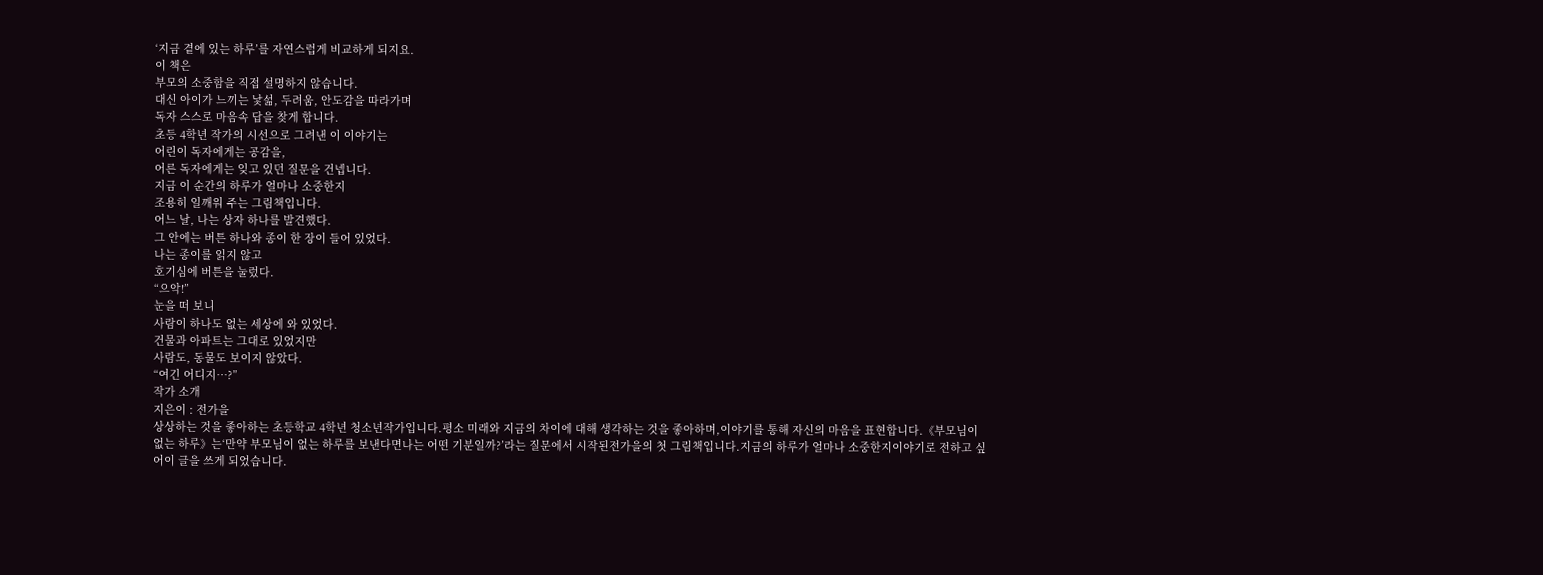‘지금 곁에 있는 하루’를 자연스럽게 비교하게 되지요.
이 책은
부모의 소중함을 직접 설명하지 않습니다.
대신 아이가 느끼는 낯섦, 두려움, 안도감을 따라가며
독자 스스로 마음속 답을 찾게 합니다.
초등 4학년 작가의 시선으로 그려낸 이 이야기는
어린이 독자에게는 공감을,
어른 독자에게는 잊고 있던 질문을 건넵니다.
지금 이 순간의 하루가 얼마나 소중한지
조용히 일깨워 주는 그림책입니다.
어느 날, 나는 상자 하나를 발견했다.
그 안에는 버튼 하나와 종이 한 장이 들어 있었다.
나는 종이를 읽지 않고
호기심에 버튼을 눌렀다.
“으악!”
눈을 떠 보니
사람이 하나도 없는 세상에 와 있었다.
건물과 아파트는 그대로 있었지만
사람도, 동물도 보이지 않았다.
“여긴 어디지…?”
작가 소개
지은이 : 전가을
상상하는 것을 좋아하는 초등학교 4학년 청소년작가입니다.평소 미래와 지금의 차이에 대해 생각하는 것을 좋아하며,이야기를 통해 자신의 마음을 표현합니다.《부모님이 없는 하루》는‘만약 부모님이 없는 하루를 보낸다면나는 어떤 기분일까?’라는 질문에서 시작된전가을의 첫 그림책입니다.지금의 하루가 얼마나 소중한지이야기로 전하고 싶어이 글을 쓰게 되었습니다.